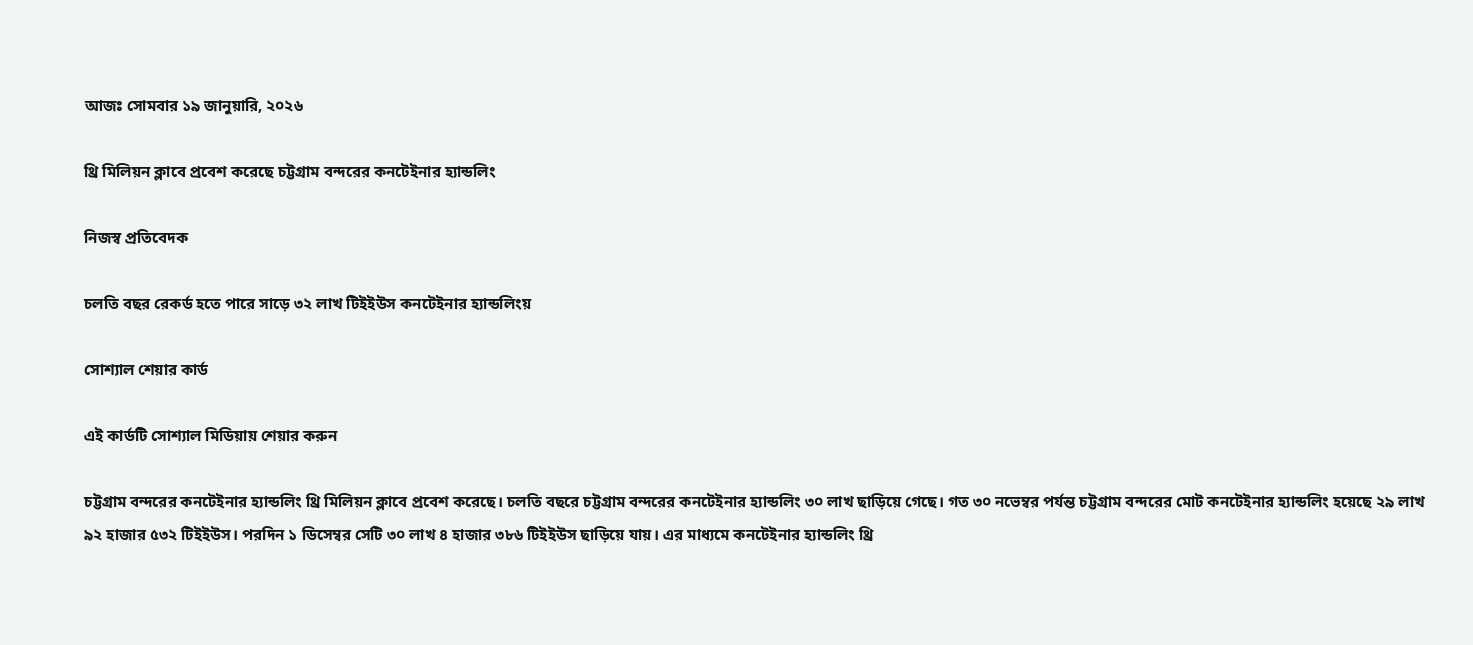আজঃ সোমবার ১৯ জানুয়ারি, ২০২৬

থ্রি মিলিয়ন ক্লাবে প্রবেশ করেছে চট্টগ্রাম বন্দরের কনটেইনার হ্যান্ডলিং

নিজস্ব প্রতিবেদক

চলতি বছর রেকর্ড হতে পারে সাড়ে ৩২ লাখ টিইইউস কনটেইনার হ্যান্ডলিংয়

সোশ্যাল শেয়ার কার্ড

এই কার্ডটি সোশ্যাল মিডিয়ায় শেয়ার করুন

চট্টগ্রাম বন্দরের কনটেইনার হ্যান্ডলিং থ্রি মিলিয়ন ক্লাবে প্রবেশ করেছে। চলতি বছরে চট্টগ্রাম বন্দরের কনটেইনার হ্যান্ডলিং ৩০ লাখ ছাড়িয়ে গেছে। গত ৩০ নভেম্বর পর্যন্ত চট্টগ্রাম বন্দরের মোট কনটেইনার হ্যান্ডলিং হয়েছে ২৯ লাখ ৯২ হাজার ৫৩২ টিইইউস। পরদিন ১ ডিসেম্বর সেটি ৩০ লাখ ৪ হাজার ৩৮৬ টিইইউস ছাড়িয়ে যায়। এর মাধ্যমে কনটেইনার হ্যান্ডলিং থ্রি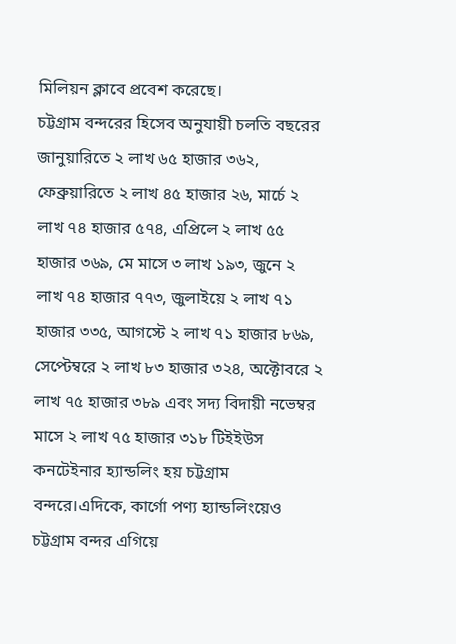মিলিয়ন ক্লাবে প্রবেশ করেছে।
চট্টগ্রাম বন্দরের হিসেব অনুযায়ী চলতি বছরের জানুয়ারিতে ২ লাখ ৬৫ হাজার ৩৬২, ফেব্রুয়ারিতে ২ লাখ ৪৫ হাজার ২৬, মার্চে ২ লাখ ৭৪ হাজার ৫৭৪, এপ্রিলে ২ লাখ ৫৫ হাজার ৩৬৯, মে মাসে ৩ লাখ ১৯৩, জুনে ২ লাখ ৭৪ হাজার ৭৭৩, জুলাইয়ে ২ লাখ ৭১ হাজার ৩৩৫, আগস্টে ২ লাখ ৭১ হাজার ৮৬৯, সেপ্টেম্বরে ২ লাখ ৮৩ হাজার ৩২৪, অক্টোবরে ২ লাখ ৭৫ হাজার ৩৮৯ এবং সদ্য বিদায়ী নভেম্বর মাসে ২ লাখ ৭৫ হাজার ৩১৮ টিইইউস কনটেইনার হ্যান্ডলিং হয় চট্টগ্রাম বন্দরে।এদিকে, কার্গো পণ্য হ্যান্ডলিংয়েও চট্টগ্রাম বন্দর এগিয়ে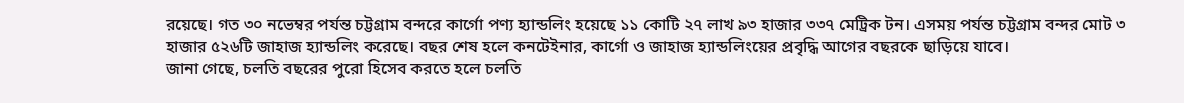রয়েছে। গত ৩০ নভেম্বর পর্যন্ত চট্টগ্রাম বন্দরে কার্গো পণ্য হ্যান্ডলিং হয়েছে ১১ কোটি ২৭ লাখ ৯৩ হাজার ৩৩৭ মেট্রিক টন। এসময় পর্যন্ত চট্টগ্রাম বন্দর মোট ৩ হাজার ৫২৬টি জাহাজ হ্যান্ডলিং করেছে। বছর শেষ হলে কনটেইনার, কার্গো ও জাহাজ হ্যান্ডলিংয়ের প্রবৃদ্ধি আগের বছরকে ছাড়িয়ে যাবে।
জানা গেছে, চলতি বছরের পুরো হিসেব করতে হলে চলতি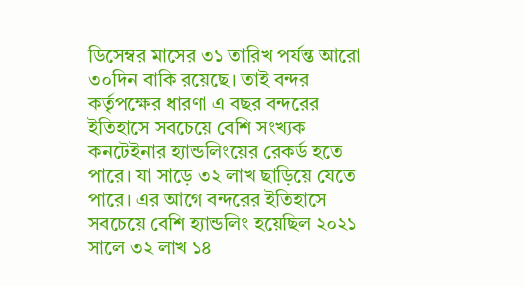ডিসেম্বর মাসের ৩১ তারিখ পর্যন্ত আরো ৩০দিন বাকি রয়েছে। তাই বন্দর কর্তৃপক্ষের ধারণা এ বছর বন্দরের ইতিহাসে সবচেয়ে বেশি সংখ্যক কনটেইনার হ্যান্ডলিংয়ের রেকর্ড হতে পারে। যা সাড়ে ৩২ লাখ ছাড়িয়ে যেতে পারে। এর আগে বন্দরের ইতিহাসে সবচেয়ে বেশি হ্যান্ডলিং হয়েছিল ২০২১ সালে ৩২ লাখ ১৪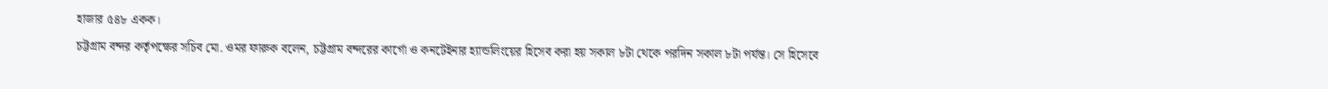হাজার ৫৪৮ একক।
চট্টগ্রাম বন্দর কর্তৃপক্ষের সচিব মো. ওমর ফারুক বলেন, চট্টগ্রাম বন্দরের কার্গো ও কনটেইনার হ্যান্ডলিংয়ের হিসেব করা হয় সকাল ৮টা থেকে পরদিন সকাল ৮টা পর্যন্ত। সে হিসেবে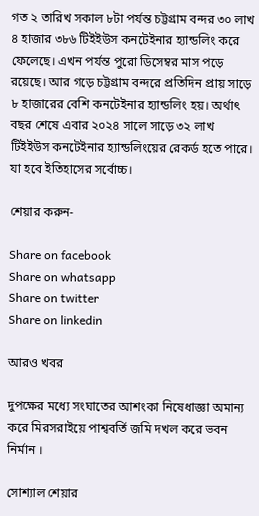গত ২ তারিখ সকাল ৮টা পর্যন্ত চট্টগ্রাম বন্দর ৩০ লাখ ৪ হাজার ৩৮৬ টিইইউস কনটেইনার হ্যান্ডলিং করে ফেলেছে। এখন পর্যন্ত পুরো ডিসেম্বর মাস পড়ে রয়েছে। আর গড়ে চট্টগ্রাম বন্দরে প্রতিদিন প্রায় সাড়ে ৮ হাজারের বেশি কনটেইনার হ্যান্ডলিং হয়। অর্থাৎ বছর শেষে এবার ২০২৪ সালে সাড়ে ৩২ লাখ টিইইউস কনটেইনার হ্যান্ডলিংয়ের রেকর্ড হতে পারে। যা হবে ইতিহাসের সর্বোচ্চ।

শেয়ার করুন-

Share on facebook
Share on whatsapp
Share on twitter
Share on linkedin

আরও খবর

দুপক্ষের মধ্যে সংঘাতের আশংকা নিষেধাজ্ঞা অমান্য করে মিরসরাইয়ে পাশ্ববর্তি জমি দখল করে ভবন নির্মান ।

সোশ্যাল শেয়ার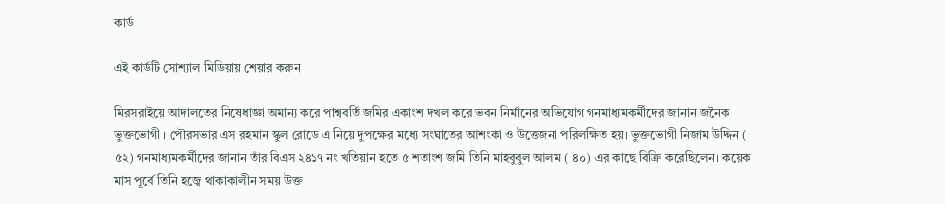কার্ড

এই কার্ডটি সোশ্যাল মিডিয়ায় শেয়ার করুন

মিরসরাইয়ে আদালতের নিষেধাজ্ঞা অমান্য করে পাশ্ববর্তি জমির একাংশ দখল করে ভবন নির্মানের অভিযোগ গনমাধ্যমকর্মীদের জানান জনৈক ভুক্তভোগী । পৌরসভার এস রহমান স্কুল রোডে এ নিয়ে দুপক্ষের মধ্যে সংঘাতের আশংকা ও উত্তেজনা পরিলক্ষিত হয়। ভুক্তভোগী নিজাম উদ্দিন ( ৫২) গনমাধ্যমকর্মীদের জানান তাঁর বিএস ২৪১৭ নং খতিয়ান হতে ৫ শতাংশ জমি তিনি মাহবুবুল আলম ( ৪০) এর কাছে বিক্রি করেছিলেন। কয়েক মাস পূর্বে তিনি হজ্বে থাকাকালীন সময় উক্ত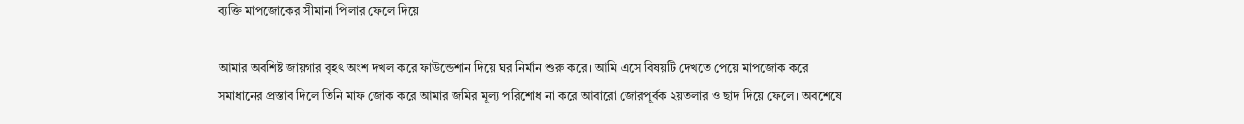ব্যক্তি মাপজোকের সীমানা পিলার ফেলে দিয়ে

আমার অবশিষ্ট জায়গার বৃহৎ অংশ দখল করে ফাউন্ডেশান দিয়ে ঘর নির্মান শুরু করে। আমি এসে বিষয়টি দেখতে পেয়ে মাপজোক করে সমাধানের প্রস্তাব দিলে তিনি মাফ জোক করে আমার জমির মূল্য পরিশোধ না করে আবারো জোরপূর্বক ২য়তলার ও ছাদ দিয়ে ফেলে। অবশেষে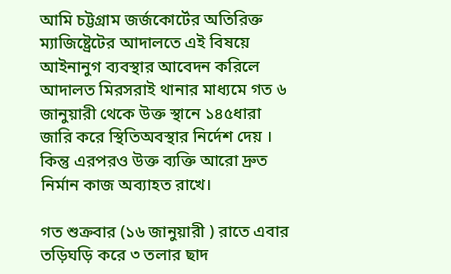আমি চট্টগ্রাম জর্জকোর্টের অতিরিক্ত ম্যাজিষ্ট্রেটের আদালতে এই বিষয়ে আইনানুগ ব্যবস্থার আবেদন করিলে আদালত মিরসরাই থানার মাধ্যমে গত ৬ জানুয়ারী থেকে উক্ত স্থানে ১৪৫ধারা জারি করে স্থিতিঅবস্থার নির্দেশ দেয় । কিন্তু এরপরও উক্ত ব্যক্তি আরো দ্রুত নির্মান কাজ অব্যাহত রাখে।

গত শুক্রবার (১৬ জানুয়ারী ) রাতে এবার তড়িঘড়ি করে ৩ তলার ছাদ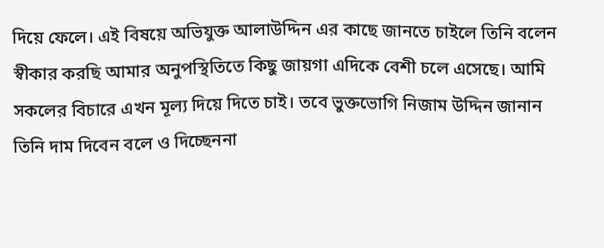দিয়ে ফেলে। এই বিষয়ে অভিযুক্ত আলাউদ্দিন এর কাছে জানতে চাইলে তিনি বলেন স্বীকার করছি আমার অনুপস্থিতিতে কিছু জায়গা এদিকে বেশী চলে এসেছে। আমি সকলের বিচারে এখন মূল্য দিয়ে দিতে চাই। তবে ভুক্তভোগি নিজাম উদ্দিন জানান তিনি দাম দিবেন বলে ও দিচ্ছেননা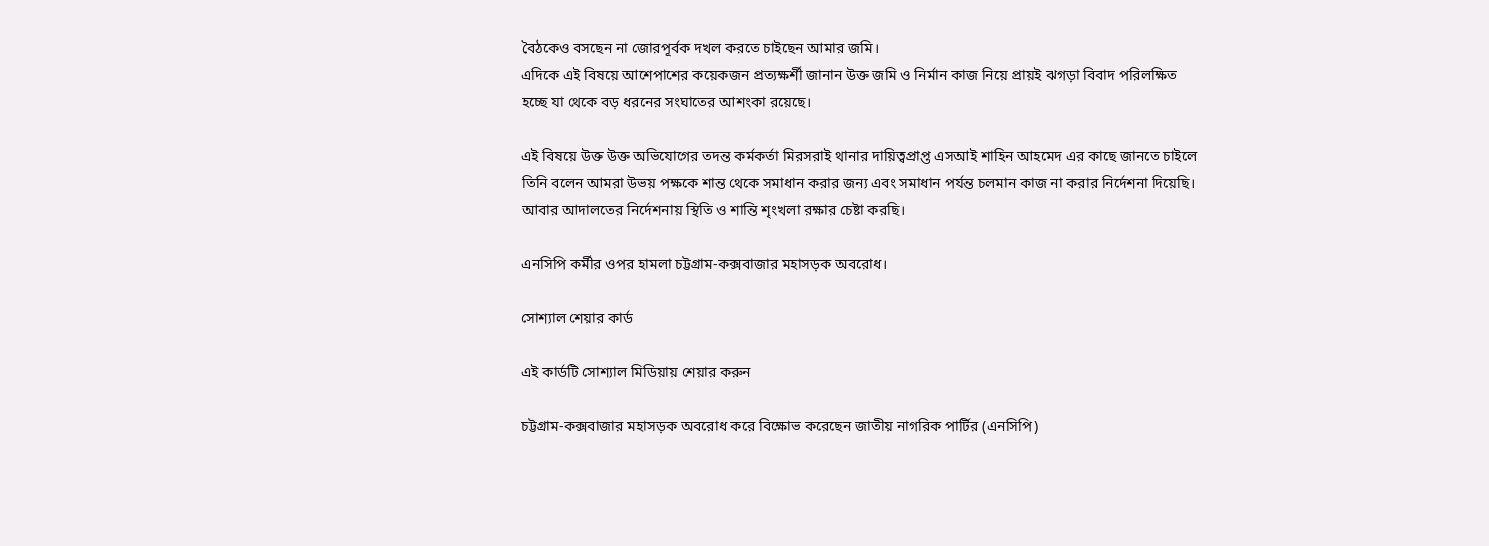বৈঠকেও বসছেন না জোরপূর্বক দখল করতে চাইছেন আমার জমি।
এদিকে এই বিষয়ে আশেপাশের কয়েকজন প্রত্যক্ষর্শী জানান উক্ত জমি ও নির্মান কাজ নিয়ে প্রায়ই ঝগড়া বিবাদ পরিলক্ষিত হচ্ছে যা থেকে বড় ধরনের সংঘাতের আশংকা রয়েছে।

এই বিষয়ে উক্ত উক্ত অভিযোগের তদন্ত কর্মকর্তা মিরসরাই থানার দায়িত্বপ্রাপ্ত এসআই শাহিন আহমেদ এর কাছে জানতে চাইলে তিনি বলেন আমরা উভয় পক্ষকে শান্ত থেকে সমাধান করার জন্য এবং সমাধান পর্যন্ত চলমান কাজ না করার নির্দেশনা দিয়েছি। আবার আদালতের নির্দেশনায় স্থিতি ও শান্তি শৃংখলা রক্ষার চেষ্টা করছি।

এনসিপি কর্মীর ওপর হামলা চট্টগ্রাম-কক্সবাজার মহাসড়ক অবরোধ।

সোশ্যাল শেয়ার কার্ড

এই কার্ডটি সোশ্যাল মিডিয়ায় শেয়ার করুন

চট্টগ্রাম-কক্সবাজার মহাসড়ক অবরোধ করে বিক্ষোভ করেছেন জাতীয় নাগরিক পার্টির (এনসিপি)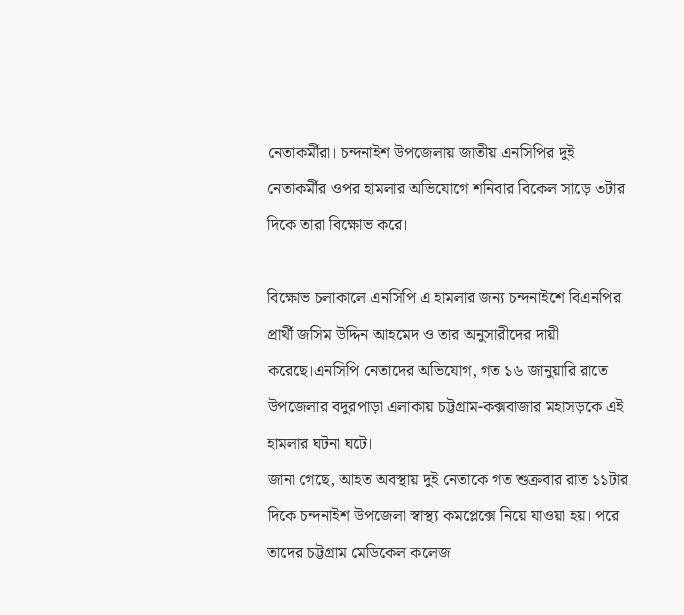নেতাকর্মীরা। চন্দনাইশ উপজেলায় জাতীয় এনসিপির দুই নেতাকর্মীর ওপর হামলার অভিযোগে শনিবার বিকেল সাড়ে ৩টার দিকে তারা বিক্ষোভ করে।

বিক্ষোভ চলাকালে এনসিপি এ হামলার জন্য চন্দনাইশে বিএনপির প্রার্থী জসিম উদ্দিন আহমেদ ও তার অনুসারীদের দায়ী করেছে।এনসিপি নেতাদের অভিযোগ, গত ১৬ জানুয়ারি রাতে উপজেলার বদুরপাড়া এলাকায় চট্টগ্রাম-কক্সবাজার মহাসড়কে এই হামলার ঘটনা ঘটে।
জানা গেছে, আহত অবস্থায় দুই নেতাকে গত শুক্রবার রাত ১১টার দিকে চন্দনাইশ উপজেলা স্বাস্থ্য কমপ্লেক্সে নিয়ে যাওয়া হয়। পরে তাদের চট্টগ্রাম মেডিকেল কলেজ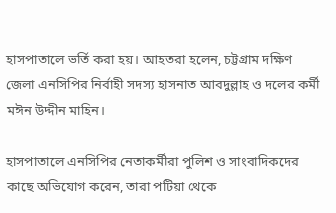হাসপাতালে ভর্তি করা হয়। আহতরা হলেন, চট্টগ্রাম দক্ষিণ জেলা এনসিপির নির্বাহী সদস্য হাসনাত আবদুল্লাহ ও দলের কর্মী মঈন উদ্দীন মাহিন।

হাসপাতালে এনসিপির নেতাকর্মীরা পুলিশ ও সাংবাদিকদের কাছে অভিযোগ করেন, তারা পটিয়া থেকে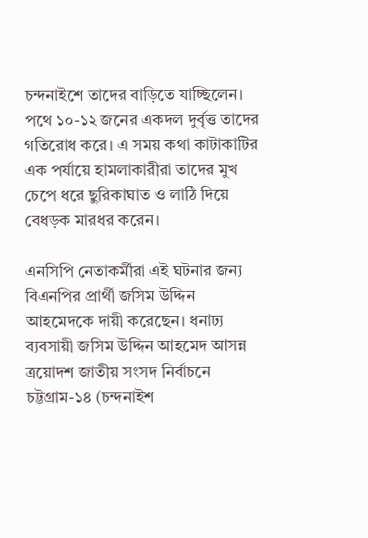চন্দনাইশে তাদের বাড়িতে যাচ্ছিলেন। পথে ১০-১২ জনের একদল দুর্বৃত্ত তাদের গতিরোধ করে। এ সময় কথা কাটাকাটির এক পর্যায়ে হামলাকারীরা তাদের মুখ চেপে ধরে ছুরিকাঘাত ও লাঠি দিয়ে বেধড়ক মারধর করেন।

এনসিপি নেতাকর্মীরা এই ঘটনার জন্য বিএনপির প্রার্থী জসিম উদ্দিন আহমেদকে দায়ী করেছেন। ধনাঢ্য ব্যবসায়ী জসিম উদ্দিন আহমেদ আসন্ন ত্রয়োদশ জাতীয় সংসদ নির্বাচনে চট্টগ্রাম-১৪ (চন্দনাইশ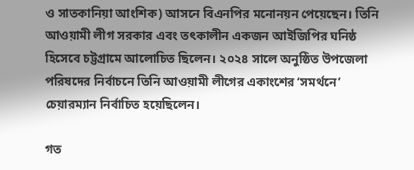ও সাতকানিয়া আংশিক) আসনে বিএনপির মনোনয়ন পেয়েছেন। তিনি আওয়ামী লীগ সরকার এবং তৎকালীন একজন আইজিপির ঘনিষ্ঠ হিসেবে চট্টগ্রামে আলোচিত ছিলেন। ২০২৪ সালে অনুষ্ঠিত উপজেলা পরিষদের নির্বাচনে তিনি আওয়ামী লীগের একাংশের ‘সমর্থনে’ চেয়ারম্যান নির্বাচিত হয়েছিলেন।

গত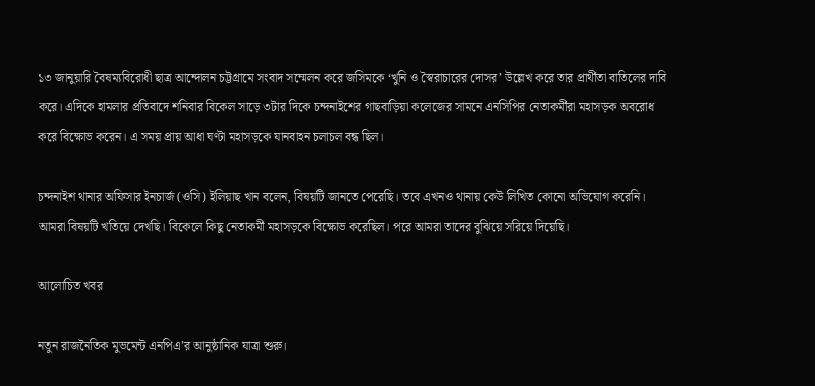১৩ জানুয়ারি বৈষম্যবিরোধী ছাত্র আন্দোলন চট্টগ্রামে সংবাদ সম্মেলন করে জসিমকে ‘খুনি ও স্বৈরাচারের দোসর’ উল্লেখ করে তার প্রার্থীতা বাতিলের দাবি করে। এদিকে হামলার প্রতিবাদে শনিবার বিকেল সাড়ে ৩টার দিকে চন্দনাইশের গাছবাড়িয়া কলেজের সামনে এনসিপির নেতাকর্মীরা মহাসড়ক অবরোধ করে বিক্ষোভ করেন। এ সময় প্রায় আধা ঘণ্টা মহাসড়কে যানবাহন চলাচল বন্ধ ছিল।

চন্দনাইশ থানার অফিসার ইনচার্জ (ওসি) ইলিয়াছ খান বলেন, বিষয়টি জানতে পেরেছি। তবে এখনও থানায় কেউ লিখিত কোনো অভিযোগ করেনি। আমরা বিষয়টি খতিয়ে দেখছি। বিকেলে কিছু নেতাকর্মী মহাসড়কে বিক্ষোভ করেছিল। পরে আমরা তাদের বুঝিয়ে সরিয়ে দিয়েছি।

আলোচিত খবর

নতুন রাজনৈতিক মুভমেন্ট এনপিএ’র আনুষ্ঠানিক যাত্রা শুরু।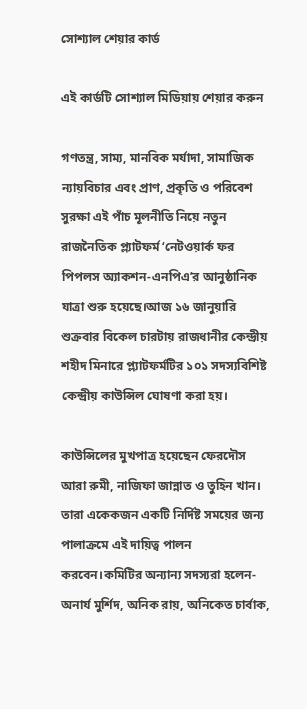সোশ্যাল শেয়ার কার্ড

এই কার্ডটি সোশ্যাল মিডিয়ায় শেয়ার করুন

গণতন্ত্র, সাম্য, মানবিক মর্যাদা, সামাজিক ন্যায়বিচার এবং প্রাণ, প্রকৃতি ও পরিবেশ সুরক্ষা এই পাঁচ মূলনীতি নিয়ে নতুন রাজনৈতিক প্ল্যাটফর্ম ‘নেটওয়ার্ক ফর পিপলস অ্যাকশন-এনপিএ’র আনুষ্ঠানিক যাত্রা শুরু হয়েছে।আজ ১৬ জানুয়ারি শুক্রবার বিকেল চারটায় রাজধানীর কেন্দ্রীয় শহীদ মিনারে প্ল্যাটফর্মটির ১০১ সদস্যবিশিষ্ট কেন্দ্রীয় কাউন্সিল ঘোষণা করা হয়।

কাউন্সিলের মুখপাত্র হয়েছেন ফেরদৌস আরা রুমী, নাজিফা জান্নাত ও তুহিন খান। তারা একেকজন একটি নির্দিষ্ট সময়ের জন্য পালাক্রমে এই দায়িত্ব পালন করবেন।কমিটির অন্যান্য সদস্যরা হলেন- অনার্য মুর্শিদ, অনিক রায়, অনিকেত চার্বাক,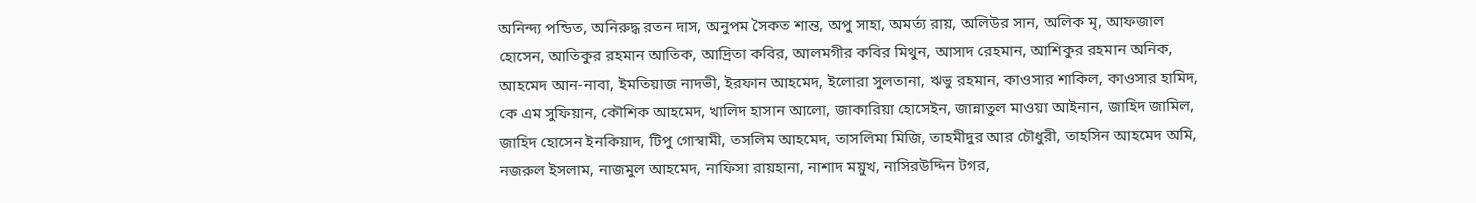অনিন্দ্য পন্ডিত, অনিরুদ্ধ রতন দাস, অনুপম সৈকত শান্ত, অপু সাহা, অমর্ত্য রায়, অলিউর সান, অলিক মৃ, আফজাল হোসেন, আতিকুর রহমান আতিক, আদ্রিতা কবির, আলমগীর কবির মিথুন, আসাদ রেহমান, আশিকুর রহমান অনিক, আহমেদ আন-নাবা, ইমতিয়াজ নাদভী, ইরফান আহমেদ, ইলোরা সুলতানা, ঋভু রহমান, কাওসার শাকিল, কাওসার হামিদ, কে এম সুফিয়ান, কৌশিক আহমেদ, খালিদ হাসান আলো, জাকারিয়া হোসেইন, জান্নাতুল মাওয়া আইনান, জাহিদ জামিল, জাহিদ হোসেন ইনকিয়াদ, টিপু গোস্বামী, তসলিম আহমেদ, তাসলিমা মিজি, তাহমীদুর আর চৌধুরী, তাহসিন আহমেদ অমি, নজরুল ইসলাম, নাজমুল আহমেদ, নাফিসা রায়হানা, নাশাদ ময়ুখ, নাসিরউদ্দিন টগর,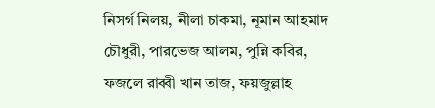নিসর্গ নিলয়, নীলা চাকমা, নূমান আহমাদ চৌধুরী, পারভেজ আলম, পুন্নি কবির, ফজলে রাব্বী খান তাজ, ফয়জুল্লাহ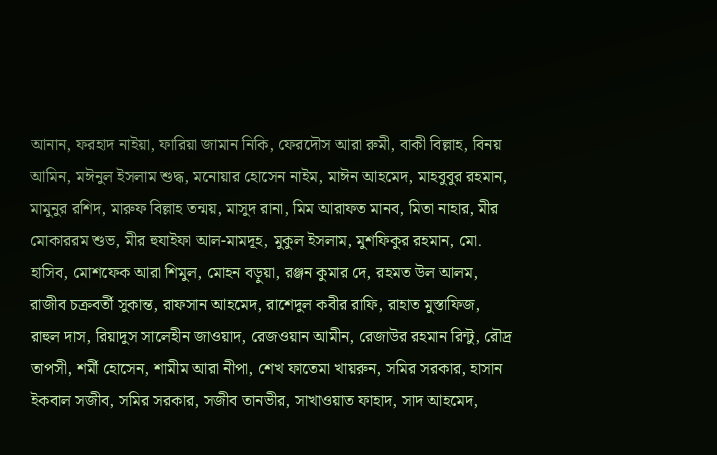আনান, ফরহাদ নাইয়া, ফারিয়া জামান নিকি, ফেরদৌস আরা রুমী, বাকী বিল্লাহ, বিনয় আমিন, মঈনুল ইসলাম শুদ্ধ, মনোয়ার হোসেন নাইম, মাঈন আহমেদ, মাহবুবুর রহমান, মামুনুর রশিদ, মারুফ বিল্লাহ তন্ময়, মাসুদ রানা, মিম আরাফত মানব, মিতা নাহার, মীর মোকাররম শুভ, মীর হুযাইফা আল-মামদূহ, মুকুল ইসলাম, মুশফিকুর রহমান, মো. হাসিব, মোশফেক আরা শিমুল, মোহন বড়ুয়া, রঞ্জন কুমার দে, রহমত উল আলম, রাজীব চক্রবর্তী সুকান্ত, রাফসান আহমেদ, রাশেদুল কবীর রাফি, রাহাত মুস্তাফিজ, রাহুল দাস, রিয়াদুস সালেহীন জাওয়াদ, রেজওয়ান আমীন, রেজাউর রহমান রিন্টু, রৌদ্র তাপসী, শর্মী হোসেন, শামীম আরা নীপা, শেখ ফাতেমা খায়রুন, সমির সরকার, হাসান ইকবাল সজীব, সমির সরকার, সজীব তানভীর, সাখাওয়াত ফাহাদ, সাদ আহমেদ,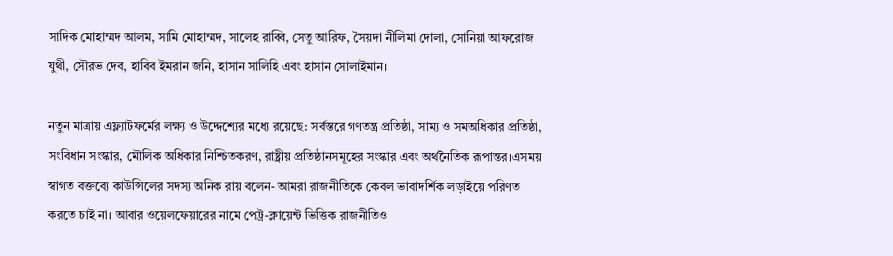সাদিক মোহাম্মদ আলম, সামি মোহাম্মদ, সালেহ রাব্বি, সেতু আরিফ, সৈয়দা নীলিমা দোলা, সোনিয়া আফরোজ যুথী, সৌরভ দেব, হাবিব ইমরান জনি, হাসান সালিহি এবং হাসান সোলাইমান।

নতুন মাত্রায় এফ্ল্যাটফর্মের লক্ষ্য ও উদ্দেশ্যের মধ্যে রয়েছে: সর্বস্তরে গণতন্ত্র প্রতিষ্ঠা, সাম্য ও সমঅধিকার প্রতিষ্ঠা, সংবিধান সংস্কার, মৌলিক অধিকার নিশ্চিতকরণ, রাষ্ট্রীয় প্রতিষ্ঠানসমূহের সংস্কার এবং অর্থনৈতিক রূপান্তর।এসময় স্বাগত বক্তব্যে কাউন্সিলের সদস্য অনিক রায় বলেন- আমরা রাজনীতিকে কেবল ভাবাদর্শিক লড়াইয়ে পরিণত করতে চাই না। আবার ওয়েলফেয়ারের নামে পেট্র-ক্লায়েন্ট ভিত্তিক রাজনীতিও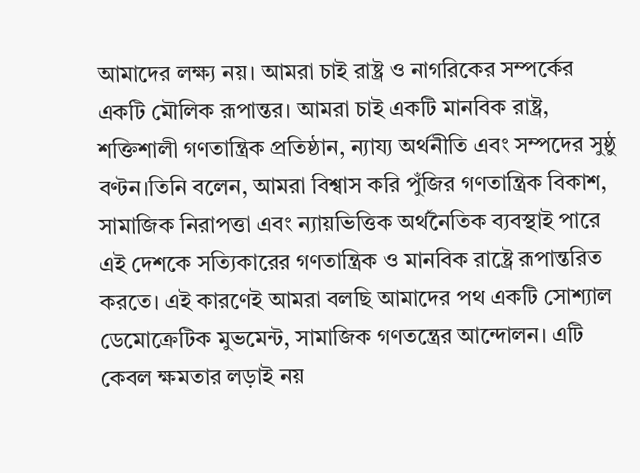আমাদের লক্ষ্য নয়। আমরা চাই রাষ্ট্র ও নাগরিকের সম্পর্কের একটি মৌলিক রূপান্তর। আমরা চাই একটি মানবিক রাষ্ট্র, শক্তিশালী গণতান্ত্রিক প্রতিষ্ঠান, ন্যায্য অর্থনীতি এবং সম্পদের সুষ্ঠু বণ্টন।তিনি বলেন, আমরা বিশ্বাস করি পুঁজির গণতান্ত্রিক বিকাশ, সামাজিক নিরাপত্তা এবং ন্যায়ভিত্তিক অর্থনৈতিক ব্যবস্থাই পারে এই দেশকে সত্যিকারের গণতান্ত্রিক ও মানবিক রাষ্ট্রে রূপান্তরিত করতে। এই কারণেই আমরা বলছি আমাদের পথ একটি সোশ্যাল ডেমোক্রেটিক মুভমেন্ট, সামাজিক গণতন্ত্রের আন্দোলন। এটি কেবল ক্ষমতার লড়াই নয়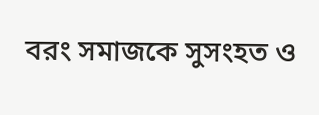বরং সমাজকে সুসংহত ও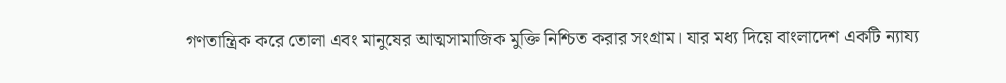গণতান্ত্রিক করে তোলা এবং মানুষের আত্মসামাজিক মুক্তি নিশ্চিত করার সংগ্রাম। যার মধ্য দিয়ে বাংলাদেশ একটি ন্যায্য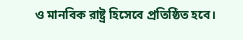ও মানবিক রাষ্ট্র হিসেবে প্রতিষ্ঠিত হবে।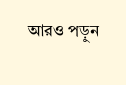আরও পড়ুন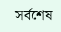সর্বশেষ